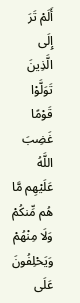أَلَمْ تَرَ إِلَى الَّذِينَ تَوَلَّوْا قَوْمًا غَضِبَ اللَّهُ عَلَيْهِم مَّا هُم مِّنكُمْ وَلَا مِنْهُمْ وَيَحْلِفُونَ عَلَى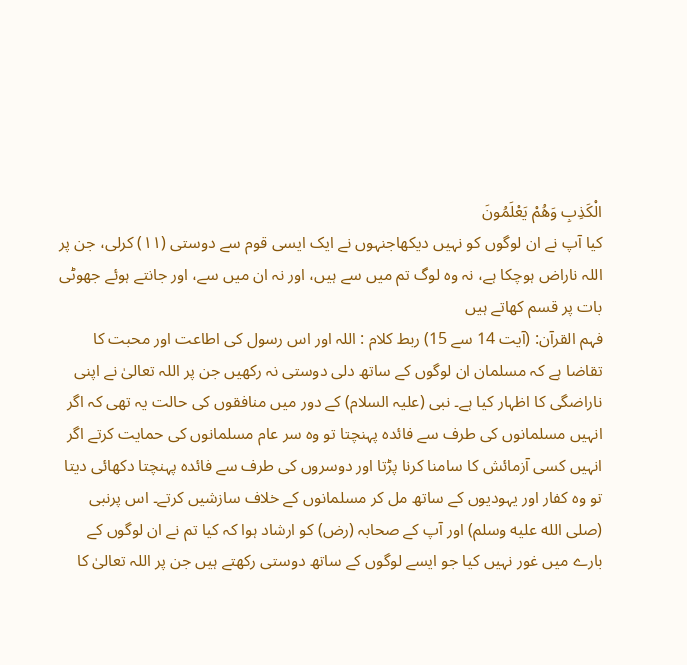الْكَذِبِ وَهُمْ يَعْلَمُونَ
کیا آپ نے ان لوگوں کو نہیں دیکھاجنہوں نے ایک ایسی قوم سے دوستی (١١) کرلی، جن پر اللہ ناراض ہوچکا ہے، نہ وہ لوگ تم میں سے ہیں، اور نہ ان میں سے، اور جانتے ہوئے جھوٹی بات پر قسم کھاتے ہیں
فہم القرآن: (آیت 14 سے 15) ربط کلام : اللہ اور اس رسول کی اطاعت اور محبت کا تقاضا ہے کہ مسلمان ان لوگوں کے ساتھ دلی دوستی نہ رکھیں جن پر اللہ تعالیٰ نے اپنی ناراضگی کا اظہار کیا ہے۔ نبی (علیہ السلام) کے دور میں منافقوں کی حالت یہ تھی کہ اگر انہیں مسلمانوں کی طرف سے فائدہ پہنچتا تو وہ سر عام مسلمانوں کی حمایت کرتے اگر انہیں کسی آزمائش کا سامنا کرنا پڑتا اور دوسروں کی طرف سے فائدہ پہنچتا دکھائی دیتا تو وہ کفار اور یہودیوں کے ساتھ مل کر مسلمانوں کے خلاف سازشیں کرتے۔ اس پرنبی (صلى الله عليه وسلم) اور آپ کے صحابہ (رض) کو ارشاد ہوا کہ کیا تم نے ان لوگوں کے بارے میں غور نہیں کیا جو ایسے لوگوں کے ساتھ دوستی رکھتے ہیں جن پر اللہ تعالیٰ کا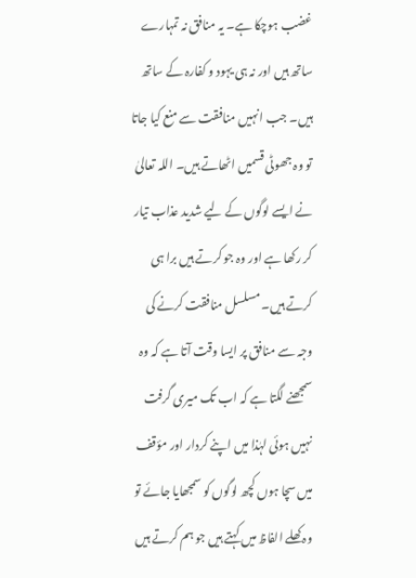غضب ہوچکا ہے۔ یہ منافق نہ تمہارے ساتھ ہیں اور نہ ہی یہود و کفارہ کے ساتھ ہیں۔ جب انہیں منافقت سے منع کیا جاتا تو وہ جھوٹی قسمیں اٹھاتے ہیں۔ اللہ تعالیٰ نے ایسے لوگوں کے لیے شدید عذاب تیار کر رکھا ہے اور وہ جو کرتے ہیں برا ہی کرتے ہیں۔ مسلسل منافقت کرنے کی وجہ سے منافق پر ایسا وقت آتا ہے کہ وہ سمجھنے لگتا ہے کہ اب تک میری گرفت نہیں ہوئی لہٰذا میں اپنے کردار اور مؤقف میں سچا ہوں کچھ لوگوں کو سمجھایا جائے تو وہ کھلے الفاظ میں کہتے ہیں جو ہم کرتے ہیں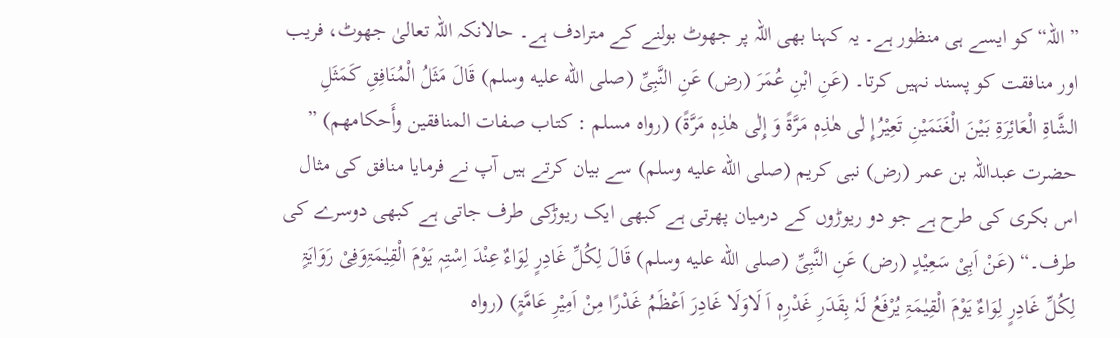” اللہ“ کو ایسے ہی منظور ہے۔ یہ کہنا بھی اللہ پر جھوٹ بولنے کے مترادف ہے۔ حالانکہ اللہ تعالیٰ جھوٹ، فریب اور منافقت کو پسند نہیں کرتا۔ (عَنِ ابْنِ عُمَرَ (رض) عَنِ النَّبِیِّ (صلى الله عليه وسلم) قَالَ مَثَلُ الْمُنَافِقِ کَمَثَلِ الشَّاۃِ الْعَائِرَۃِ بَیْنَ الْغَنَمَیْنِ تَعِیْرُإِ لٰی ھٰذِہٖ مَرَّۃً وَ إِلٰی ھٰذِہٖ مَرَّۃً) (رواہ مسلم : کتاب صفات المنافقین وأَحکامھم) ” حضرت عبداللہ بن عمر (رض) نبی کریم (صلى الله عليه وسلم) سے بیان کرتے ہیں آپ نے فرمایا منافق کی مثال اس بکری کی طرح ہے جو دو ریوڑوں کے درمیان پھرتی ہے کبھی ایک ریوڑکی طرف جاتی ہے کبھی دوسرے کی طرف۔“ (عَنْ اَبِیْ سَعِیْدٍ (رض) عَنِ النَّبِیِّ (صلى الله عليه وسلم) قَالَ لِکُلِّ غَادِرٍ لِوَاءٌ عِنْدَ اِسْتِہٖ یَوْمَ الْقِیٰمَۃِوَفِیْ رَوَایَۃٍ لِکُلِّ غَادِرٍ لِوَاءٌ یَوْمَ الْقِیٰمَۃِ یُرْفَعُ لَہٗ بِقَدَرِ غَدْرِہٖ اَ لَاوَلَا غَادِرَ اَعْظَمُ غَدْرًا مِنْ اَمِیْرِ عَامَّۃٍ) (رواہ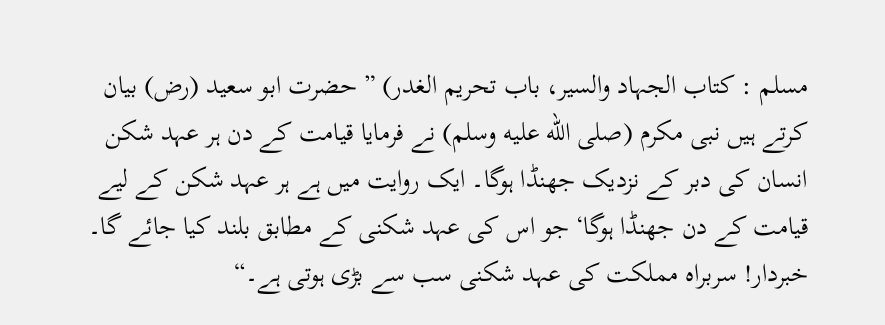مسلم : کتاب الجہاد والسیر، باب تحریم الغدر) ” حضرت ابو سعید (رض) بیان کرتے ہیں نبی مکرم (صلى الله عليه وسلم) نے فرمایا قیامت کے دن ہر عہد شکن انسان کی دبر کے نزدیک جھنڈا ہوگا۔ ایک روایت میں ہے ہر عہد شکن کے لیے قیامت کے دن جھنڈا ہوگا‘ جو اس کی عہد شکنی کے مطابق بلند کیا جائے گا۔ خبردار! سربراہ مملکت کی عہد شکنی سب سے بڑی ہوتی ہے۔“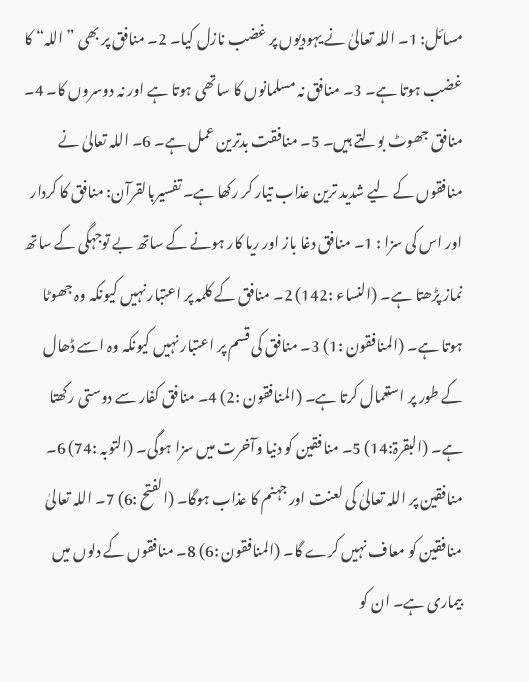مسائل: 1۔ اللہ تعالیٰ نے یہودیوں پر غضب نازل کیا۔ 2۔ منافق پر بھی ” اللہ“ کا غضب ہوتا ہے۔ 3۔ منافق نہ مسلمانوں کا ساتھی ہوتا ہے اور نہ دوسروں کا۔ 4۔ منافق جھوٹ بولتے ہیں۔ 5۔ منافقت بدترین عمل ہے۔ 6۔ اللہ تعالیٰ نے منافقوں کے لیے شدید ترین عذاب تیار کر رکھا ہے۔ تفسیربالقرآن: منافق کا کردار اور اس کی سزا : 1۔ منافق دغا باز اور ریا کار ہونے کے ساتھ بے توجہگی کے ساتھ نماز پڑھتا ہے۔ (النساء :142) 2۔ منافق کے کلمہ پر اعتبار نہیں کیونکہ وہ جھوٹا ہوتا ہے۔ (المنافقون :1) 3۔ منافق کی قسم پر اعتبار نہیں کیونکہ وہ اسے ڈھال کے طور پر استعمال کرتا ہے۔ (المنافقون :2) 4۔ منافق کفار سے دوستی رکھتا ہے۔ (البقرۃ:14) 5۔ منافقین کو دنیا وآخرت میں سزا ہوگی۔ (التوبہ :74) 6۔ منافقین پر اللہ تعالیٰ کی لعنت اور جہنم کا عذاب ہوگا۔ (الفتح :6) 7۔ اللہ تعالیٰ منافقین کو معاف نہیں کرے گا۔ (المنافقون :6) 8۔ منافقوں کے دلوں میں بیماری ہے۔ ان کو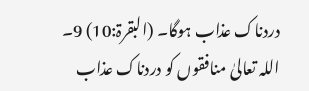دردناک عذاب ہوگا۔ (البقرۃ:10) 9۔ اللہ تعالیٰ منافقوں کو دردناک عذاب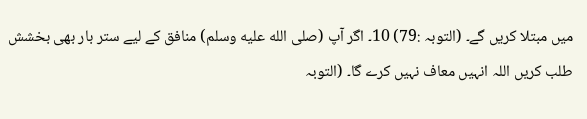میں مبتلا کریں گے۔ (التوبہ :79) 10۔ اگر آپ (صلى الله عليه وسلم) منافق کے لیے ستر بار بھی بخشش طلب کریں اللہ انہیں معاف نہیں کرے گا۔ (التوبہ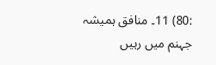:80) 11۔ منافق ہمیشہ جہنم میں رہیں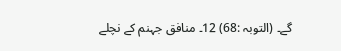گے۔ (التوبہ :68) 12۔ منافق جہنم کے نچلے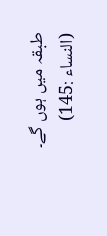طبقہ میں ہوں گے۔ (النساء :145)